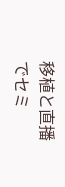移植と直播でセミ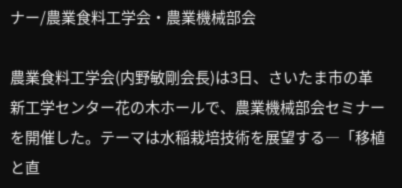ナー/農業食料工学会・農業機械部会

農業食料工学会(内野敏剛会長)は3日、さいたま市の革新工学センター花の木ホールで、農業機械部会セミナーを開催した。テーマは水稲栽培技術を展望する―「移植と直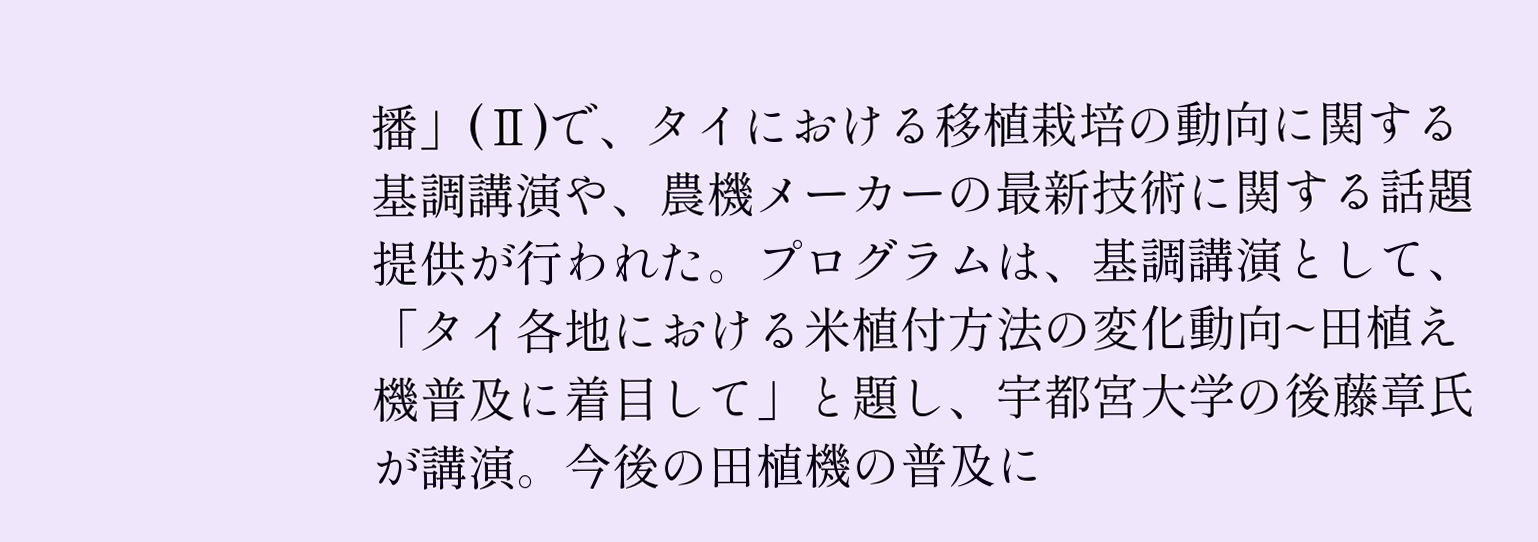播」(Ⅱ)で、タイにおける移植栽培の動向に関する基調講演や、農機メーカーの最新技術に関する話題提供が行われた。プログラムは、基調講演として、「タイ各地における米植付方法の変化動向~田植え機普及に着目して」と題し、宇都宮大学の後藤章氏が講演。今後の田植機の普及に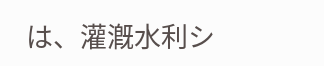は、灌漑水利シ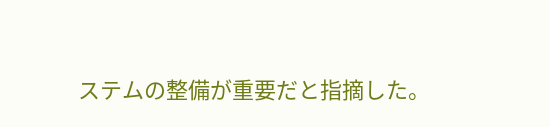ステムの整備が重要だと指摘した。